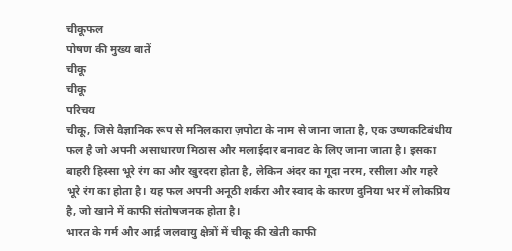चीकूफल
पोषण की मुख्य बातें
चीकू
चीकू
परिचय
चीकू, जिसे वैज्ञानिक रूप से मनिलकारा ज़पोटा के नाम से जाना जाता है, एक उष्णकटिबंधीय फल है जो अपनी असाधारण मिठास और मलाईदार बनावट के लिए जाना जाता है। इसका बाहरी हिस्सा भूरे रंग का और खुरदरा होता है, लेकिन अंदर का गूदा नरम, रसीला और गहरे भूरे रंग का होता है। यह फल अपनी अनूठी शर्करा और स्वाद के कारण दुनिया भर में लोकप्रिय है, जो खाने में काफी संतोषजनक होता है।
भारत के गर्म और आर्द्र जलवायु क्षेत्रों में चीकू की खेती काफी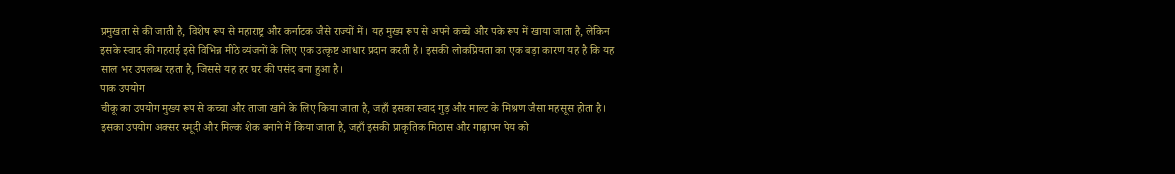प्रमुखता से की जाती है, विशेष रूप से महाराष्ट्र और कर्नाटक जैसे राज्यों में। यह मुख्य रूप से अपने कच्चे और पके रूप में खाया जाता है, लेकिन इसके स्वाद की गहराई इसे विभिन्न मीठे व्यंजनों के लिए एक उत्कृष्ट आधार प्रदान करती है। इसकी लोकप्रियता का एक बड़ा कारण यह है कि यह साल भर उपलब्ध रहता है, जिससे यह हर घर की पसंद बना हुआ है।
पाक उपयोग
चीकू का उपयोग मुख्य रूप से कच्चा और ताजा खाने के लिए किया जाता है, जहाँ इसका स्वाद गुड़ और माल्ट के मिश्रण जैसा महसूस होता है। इसका उपयोग अक्सर स्मूदी और मिल्क शेक बनाने में किया जाता है, जहाँ इसकी प्राकृतिक मिठास और गाढ़ापन पेय को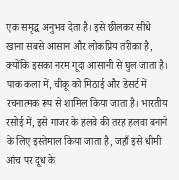एक समृद्ध अनुभव देता है। इसे छीलकर सीधे खाना सबसे आसान और लोकप्रिय तरीका है, क्योंकि इसका नरम गूदा आसानी से घुल जाता है।
पाक कला में, चीकू को मिठाई और डेसर्ट में रचनात्मक रूप से शामिल किया जाता है। भारतीय रसोई में, इसे गाजर के हलवे की तरह हलवा बनाने के लिए इस्तेमाल किया जाता है, जहाँ इसे धीमी आंच पर दूध के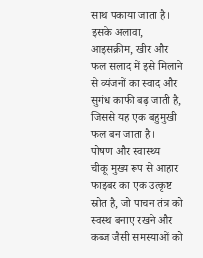साथ पकाया जाता है। इसके अलावा, आइसक्रीम, खीर और फल सलाद में इसे मिलाने से व्यंजनों का स्वाद और सुगंध काफी बढ़ जाती है, जिससे यह एक बहुमुखी फल बन जाता है।
पोषण और स्वास्थ्य
चीकू मुख्य रूप से आहार फाइबर का एक उत्कृष्ट स्रोत है, जो पाचन तंत्र को स्वस्थ बनाए रखने और कब्ज जैसी समस्याओं को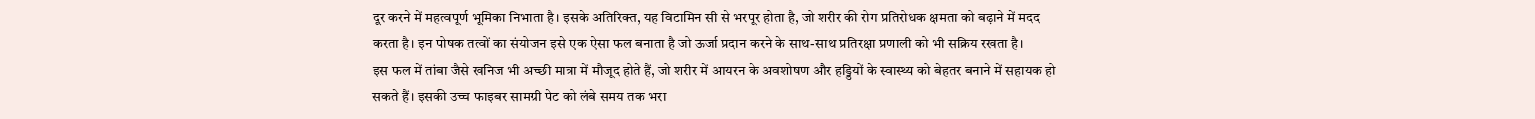दूर करने में महत्वपूर्ण भूमिका निभाता है। इसके अतिरिक्त, यह विटामिन सी से भरपूर होता है, जो शरीर की रोग प्रतिरोधक क्षमता को बढ़ाने में मदद करता है। इन पोषक तत्वों का संयोजन इसे एक ऐसा फल बनाता है जो ऊर्जा प्रदान करने के साथ-साथ प्रतिरक्षा प्रणाली को भी सक्रिय रखता है।
इस फल में तांबा जैसे खनिज भी अच्छी मात्रा में मौजूद होते हैं, जो शरीर में आयरन के अवशोषण और हड्डियों के स्वास्थ्य को बेहतर बनाने में सहायक हो सकते हैं। इसकी उच्च फाइबर सामग्री पेट को लंबे समय तक भरा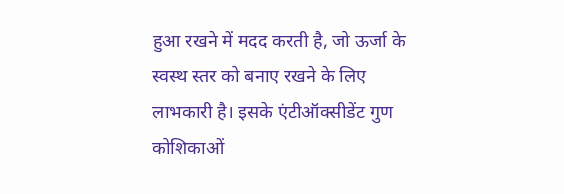हुआ रखने में मदद करती है, जो ऊर्जा के स्वस्थ स्तर को बनाए रखने के लिए लाभकारी है। इसके एंटीऑक्सीडेंट गुण कोशिकाओं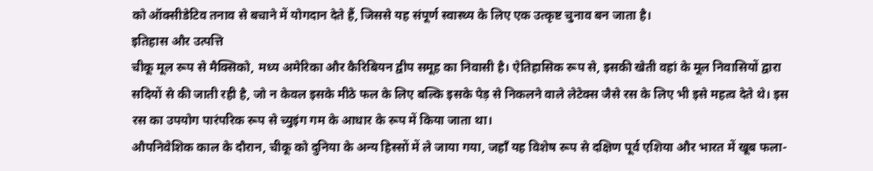को ऑक्सीडेटिव तनाव से बचाने में योगदान देते हैं, जिससे यह संपूर्ण स्वास्थ्य के लिए एक उत्कृष्ट चुनाव बन जाता है।
इतिहास और उत्पत्ति
चीकू मूल रूप से मैक्सिको, मध्य अमेरिका और कैरिबियन द्वीप समूह का निवासी है। ऐतिहासिक रूप से, इसकी खेती वहां के मूल निवासियों द्वारा सदियों से की जाती रही है, जो न केवल इसके मीठे फल के लिए बल्कि इसके पेड़ से निकलने वाले लेटेक्स जैसे रस के लिए भी इसे महत्व देते थे। इस रस का उपयोग पारंपरिक रूप से च्युइंग गम के आधार के रूप में किया जाता था।
औपनिवेशिक काल के दौरान, चीकू को दुनिया के अन्य हिस्सों में ले जाया गया, जहाँ यह विशेष रूप से दक्षिण पूर्व एशिया और भारत में खूब फला-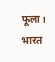फूला। भारत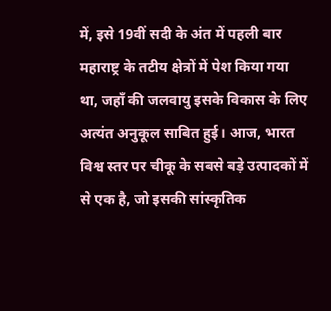में, इसे 19वीं सदी के अंत में पहली बार महाराष्ट्र के तटीय क्षेत्रों में पेश किया गया था, जहाँ की जलवायु इसके विकास के लिए अत्यंत अनुकूल साबित हुई। आज, भारत विश्व स्तर पर चीकू के सबसे बड़े उत्पादकों में से एक है, जो इसकी सांस्कृतिक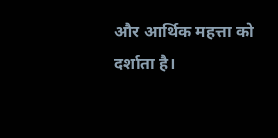और आर्थिक महत्ता को दर्शाता है।